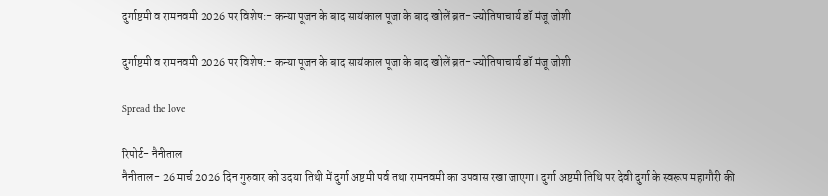दुर्गाष्टमी व रामनवमी 2026 पर विशेष:- कन्या पूजन के बाद सायंकाल पूजा के बाद खोलें ब्रत- ज्योतिषाचार्य डॉ मंजू जोशी

दुर्गाष्टमी व रामनवमी 2026 पर विशेष:- कन्या पूजन के बाद सायंकाल पूजा के बाद खोलें ब्रत- ज्योतिषाचार्य डॉ मंजू जोशी

Spread the love

रिपोर्ट- नैनीताल
नैनीताल- 26 मार्च 2026 दिन गुरुवार को उदया तिथी में दुर्गा अष्टमी पर्व तथा रामनवमी का उपवास रखा जाएगा। दुर्गा अष्टमी तिथि पर देवी दुर्गा के स्वरूप महागौरी की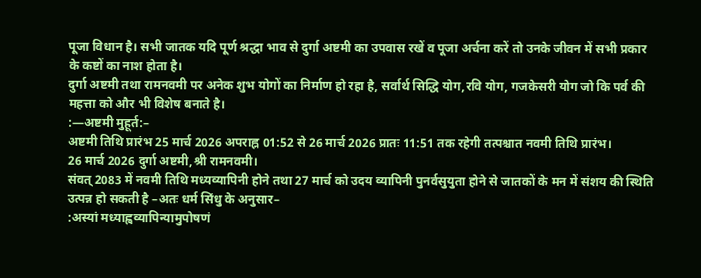पूजा विधान है। सभी जातक यदि पूर्ण श्रद्धा भाव से दुर्गा अष्टमी का उपवास रखें व पूजा अर्चना करें तो उनके जीवन में सभी प्रकार के कष्टों का नाश होता है।
दुर्गा अष्टमी तथा रामनवमी पर अनेक शुभ योगों का निर्माण हो रहा है, सर्वार्थ सिद्धि योग,रवि योग, गजकेसरी योग जो कि पर्व की महत्ता को और भी विशेष बनाते है।
:—अष्टमी मुहूर्त:–
अष्टमी तिथि प्रारंभ 25 मार्च 2026 अपराह्न 01:52 से 26 मार्च 2026 प्रातः 11:51 तक रहेगी तत्पश्चात नवमी तिथि प्रारंभ।
26 मार्च 2026 दुर्गा अष्टमी,श्री रामनवमी।
संवत् 2083 में नवमी तिथि मध्यव्यापिनी होने तथा 27 मार्च को उदय व्यापिनी पुनर्वसुयुता होने से जातकों के मन में संशय की स्थिति उत्पन्न हो सकती है –अतः धर्म सिंधु के अनुसार–
:अस्यां मध्याह्वव्यापिन्यामुपोषणं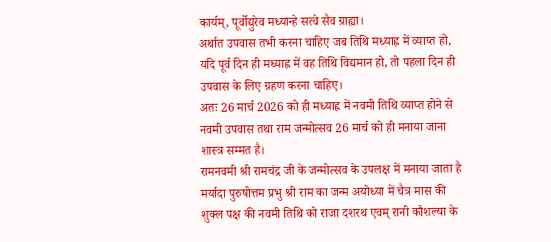कार्यम्, पूर्वोद्युरेव मध्यान्हे सत्वे सैव ग्राह्या।
अर्थात उपवास तभी करना चाहिए जब तिथि मध्याह्न में व्याप्त हो, यदि पूर्व दिन ही मध्याह्न में वह तिथि विद्यमान हो, तो पहला दिन ही उपवास के लिए ग्रहण करना चाहिए।
अतः 26 मार्च 2026 को ही मध्याह्न में नवमी तिथि व्याप्त होने से नवमी उपवास तथा राम जन्मोत्सव 26 मार्च को ही मनाया जाना शास्त्र सम्मत है।
रामनवमी श्री रामचंद्र जी के जन्मोत्सव के उपलक्ष में मनाया जाता है मर्यादा पुरुषोत्तम प्रभु श्री राम का जन्म अयोध्या में चैत्र मास की शुक्ल पक्ष की नवमी तिथि को राजा दशरथ एवम् रानी कौशल्या के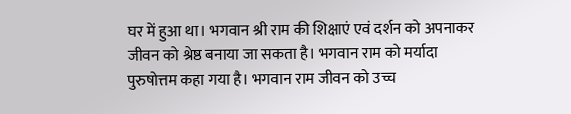घर में हुआ था। भगवान श्री राम की शिक्षाएं एवं दर्शन को अपनाकर जीवन को श्रेष्ठ बनाया जा सकता है। भगवान राम को मर्यादा पुरुषोत्तम कहा गया है। भगवान राम जीवन को उच्च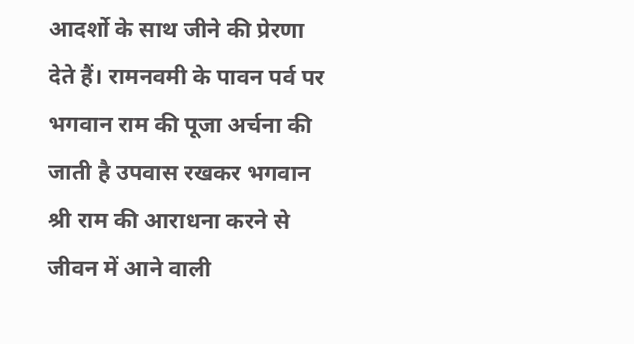आदर्शो के साथ जीने की प्रेरणा देते हैं। रामनवमी के पावन पर्व पर भगवान राम की पूजा अर्चना की जाती है उपवास रखकर भगवान श्री राम की आराधना करने से जीवन में आने वाली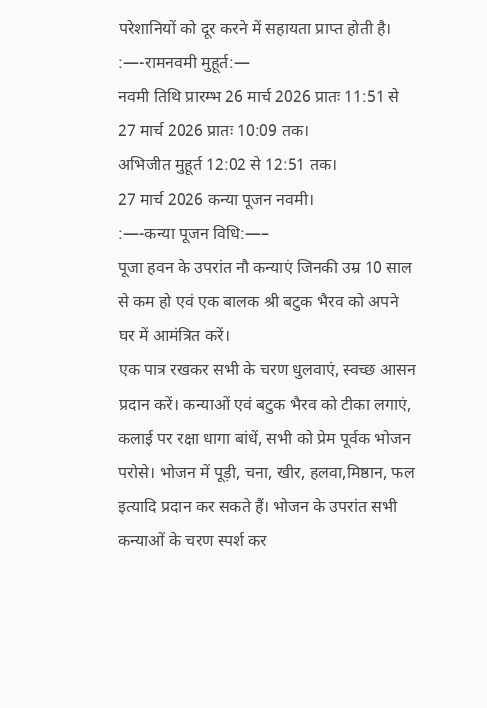परेशानियों को दूर करने में सहायता प्राप्त होती है।
:—-रामनवमी मुहूर्त:—
नवमी तिथि प्रारम्भ 26 मार्च 2026 प्रातः 11:51 से 27 मार्च 2026 प्रातः 10:09 तक।
अभिजीत मुहूर्त 12:02 से 12:51 तक।
27 मार्च 2026 कन्या पूजन नवमी।
:—-कन्या पूजन विधि:—–
पूजा हवन के उपरांत नौ कन्याएं जिनकी उम्र 10 साल से कम हो एवं एक बालक श्री बटुक भैरव को अपने घर में आमंत्रित करें।
एक पात्र रखकर सभी के चरण धुलवाएं, स्वच्छ आसन प्रदान करें। कन्याओं एवं बटुक भैरव को टीका लगाएं, कलाई पर रक्षा धागा बांधें, सभी को प्रेम पूर्वक भोजन परोसे। भोजन में पूड़ी, चना, खीर, हलवा,मिष्ठान, फल इत्यादि प्रदान कर सकते हैं। भोजन के उपरांत सभी कन्याओं के चरण स्पर्श कर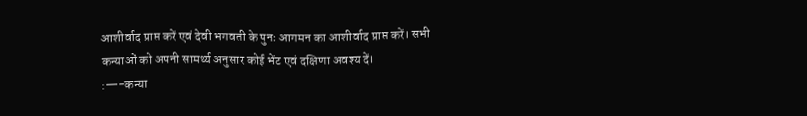आशीर्वाद प्राप्त करें एवं देवी भगवती के पुनः आगमन का आशीर्वाद प्राप्त करें। सभी कन्याओं को अपनी सामर्थ्य अनुसार कोई भेंट एवं दक्षिणा अवश्य दें।
:—-कन्या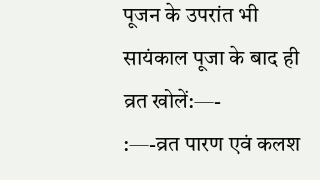पूजन के उपरांत भी सायंकाल पूजा के बाद ही व्रत खोलें:—-
:—-व्रत पारण एवं कलश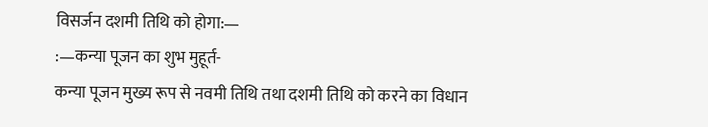विसर्जन दशमी तिथि को होगा:—
:—कन्या पूजन का शुभ मुहूर्त-
कन्या पूजन मुख्य रूप से नवमी तिथि तथा दशमी तिथि को करने का विधान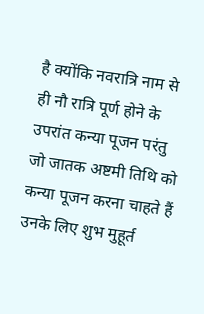है क्योंकि नवरात्रि नाम से ही नौ रात्रि पूर्ण होने के उपरांत कन्या पूजन परंतु जो जातक अष्टमी तिथि को कन्या पूजन करना चाहते हैं उनके लिए शुभ मुहूर्त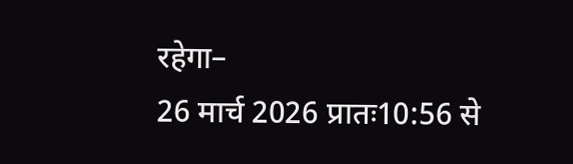रहेगा–
26 मार्च 2026 प्रातः10:56 से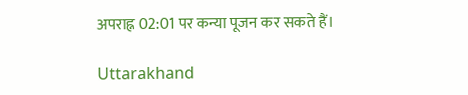अपराह्न 02:01 पर कन्या पूजन कर सकते हैं।

Uttarakhand